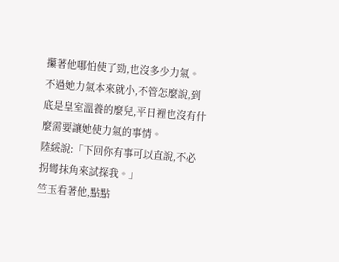攥著他哪怕使了勁,也沒多少力氣。
不過她力氣本來就小,不管怎麼說,到底是皇室溫養的麼兒,平日裡也沒有什麼需要讓她使力氣的事情。
陸綏說:「下回你有事可以直說,不必拐彎抹角來試探我。」
竺玉看著他,點點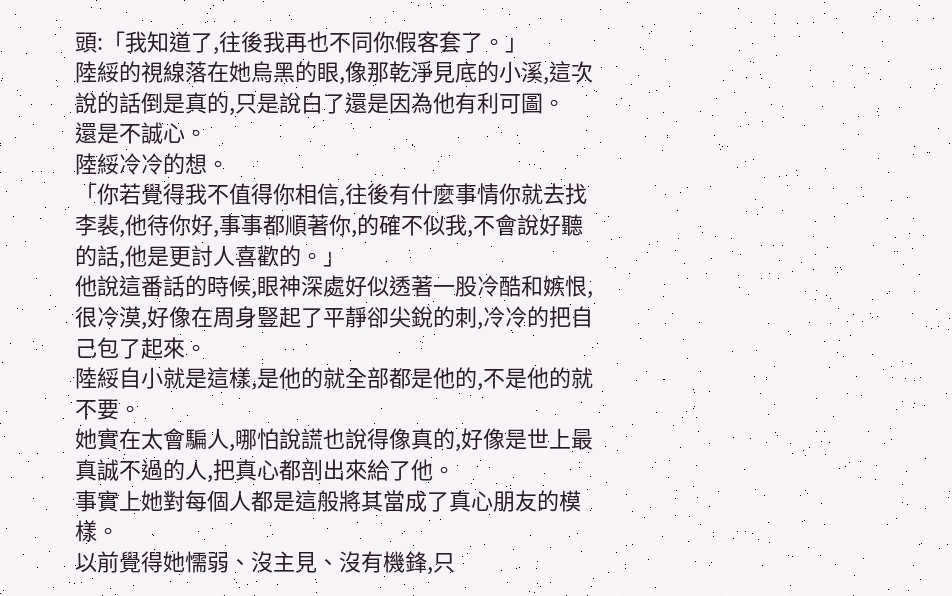頭:「我知道了,往後我再也不同你假客套了。」
陸綏的視線落在她烏黑的眼,像那乾淨見底的小溪,這次說的話倒是真的,只是說白了還是因為他有利可圖。
還是不誠心。
陸綏冷冷的想。
「你若覺得我不值得你相信,往後有什麼事情你就去找李裴,他待你好,事事都順著你,的確不似我,不會說好聽的話,他是更討人喜歡的。」
他說這番話的時候,眼神深處好似透著一股冷酷和嫉恨,很冷漠,好像在周身豎起了平靜卻尖銳的刺,冷冷的把自己包了起來。
陸綏自小就是這樣,是他的就全部都是他的,不是他的就不要。
她實在太會騙人,哪怕說謊也說得像真的,好像是世上最真誠不過的人,把真心都剖出來給了他。
事實上她對每個人都是這般將其當成了真心朋友的模樣。
以前覺得她懦弱、沒主見、沒有機鋒,只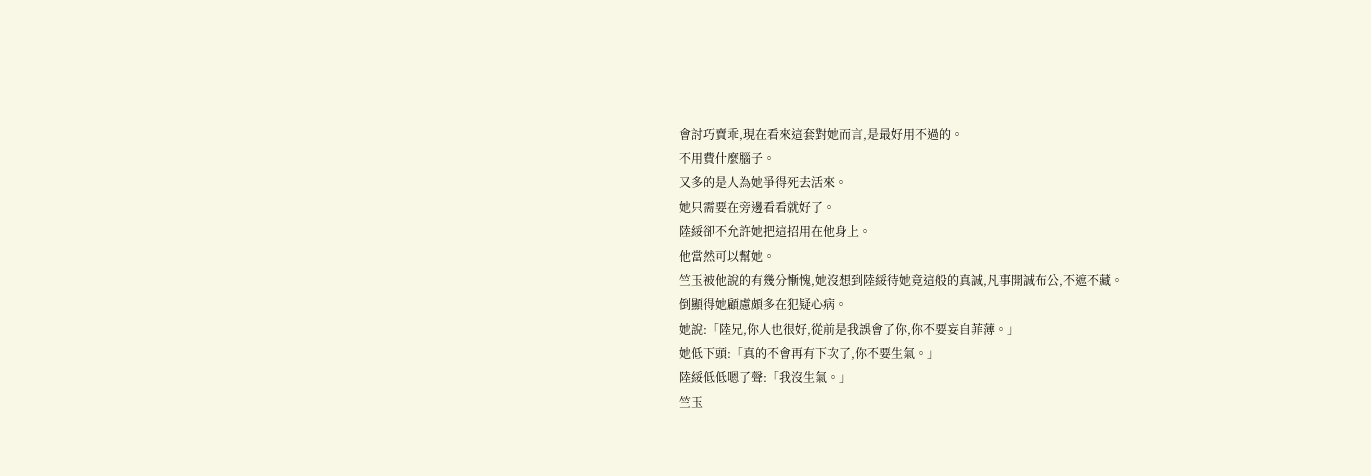會討巧賣乖,現在看來這套對她而言,是最好用不過的。
不用費什麼腦子。
又多的是人為她爭得死去活來。
她只需要在旁邊看看就好了。
陸綏卻不允許她把這招用在他身上。
他當然可以幫她。
竺玉被他說的有幾分慚愧,她沒想到陸綏待她竟這般的真誠,凡事開誠布公,不遮不藏。
倒顯得她顧慮頗多在犯疑心病。
她說:「陸兄,你人也很好,從前是我誤會了你,你不要妄自菲薄。」
她低下頭:「真的不會再有下次了,你不要生氣。」
陸綏低低嗯了聲:「我沒生氣。」
竺玉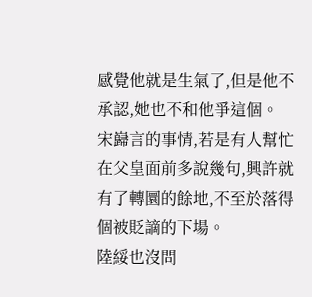感覺他就是生氣了,但是他不承認,她也不和他爭這個。
宋巋言的事情,若是有人幫忙在父皇面前多說幾句,興許就有了轉圜的餘地,不至於落得個被貶謫的下場。
陸綏也沒問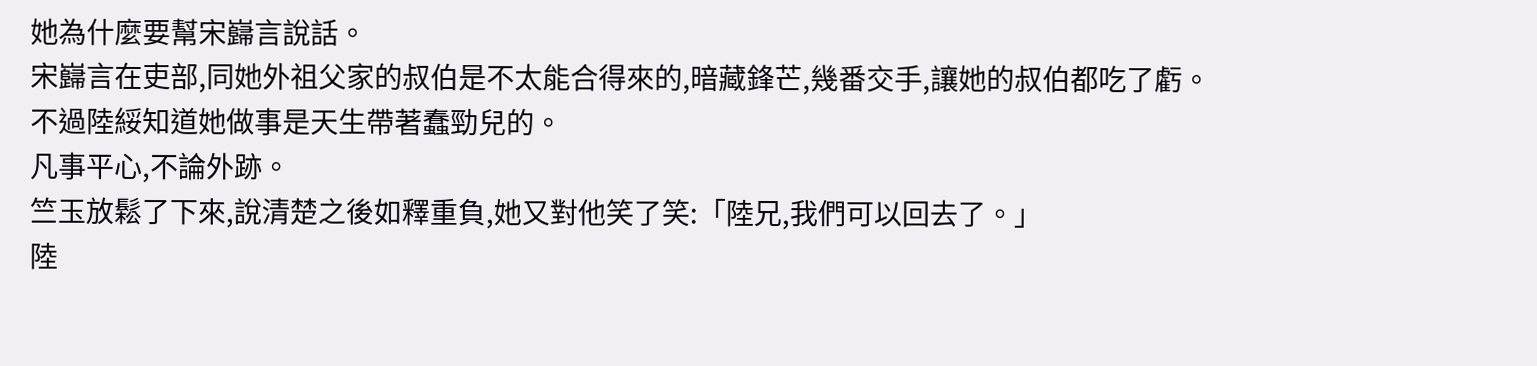她為什麼要幫宋巋言說話。
宋巋言在吏部,同她外祖父家的叔伯是不太能合得來的,暗藏鋒芒,幾番交手,讓她的叔伯都吃了虧。
不過陸綏知道她做事是天生帶著蠢勁兒的。
凡事平心,不論外跡。
竺玉放鬆了下來,說清楚之後如釋重負,她又對他笑了笑:「陸兄,我們可以回去了。」
陸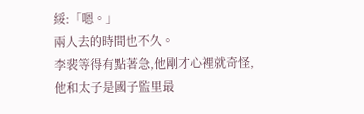綏:「嗯。」
兩人去的時間也不久。
李裴等得有點著急,他剛才心裡就奇怪,他和太子是國子監里最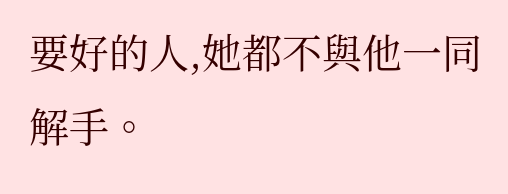要好的人,她都不與他一同解手。